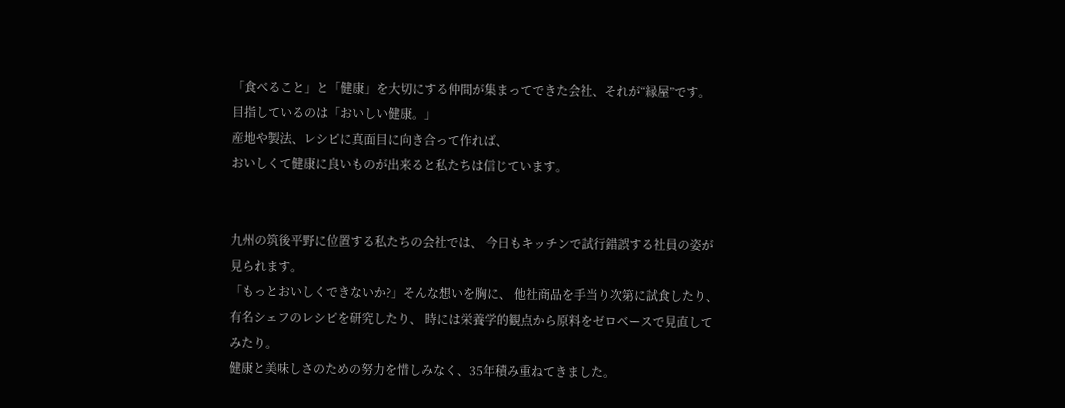「食べること」と「健康」を大切にする仲間が集まってできた会社、それが“縁屋”です。
目指しているのは「おいしい健康。」
産地や製法、レシピに真面目に向き合って作れば、
おいしくて健康に良いものが出来ると私たちは信じています。


九州の筑後平野に位置する私たちの会社では、 今日もキッチンで試行錯誤する社員の姿が見られます。
「もっとおいしくできないか?」そんな想いを胸に、 他社商品を手当り次第に試食したり、 有名シェフのレシピを研究したり、 時には栄養学的観点から原料をゼロベースで見直してみたり。
健康と美味しさのための努力を惜しみなく、35年積み重ねてきました。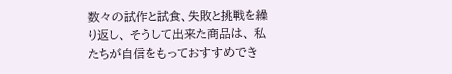数々の試作と試食、失敗と挑戦を繰り返し、 そうして出来た商品は、 私たちが自信をもっておすすめでき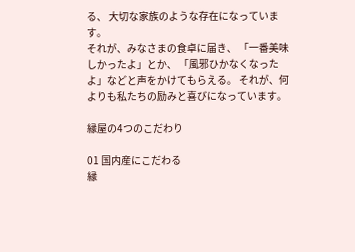る、 大切な家族のような存在になっています。
それが、みなさまの食卓に届き、 「一番美味しかったよ」とか、 「風邪ひかなくなったよ」などと声をかけてもらえる。 それが、何よりも私たちの励みと喜びになっています。

縁屋の4つのこだわり

01 国内産にこだわる
縁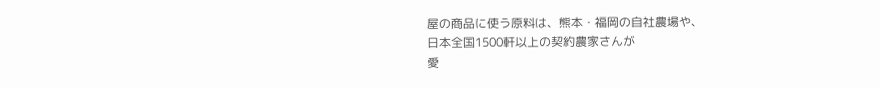屋の商品に使う原料は、熊本・福岡の自社農場や、
日本全国1500軒以上の契約農家さんが
愛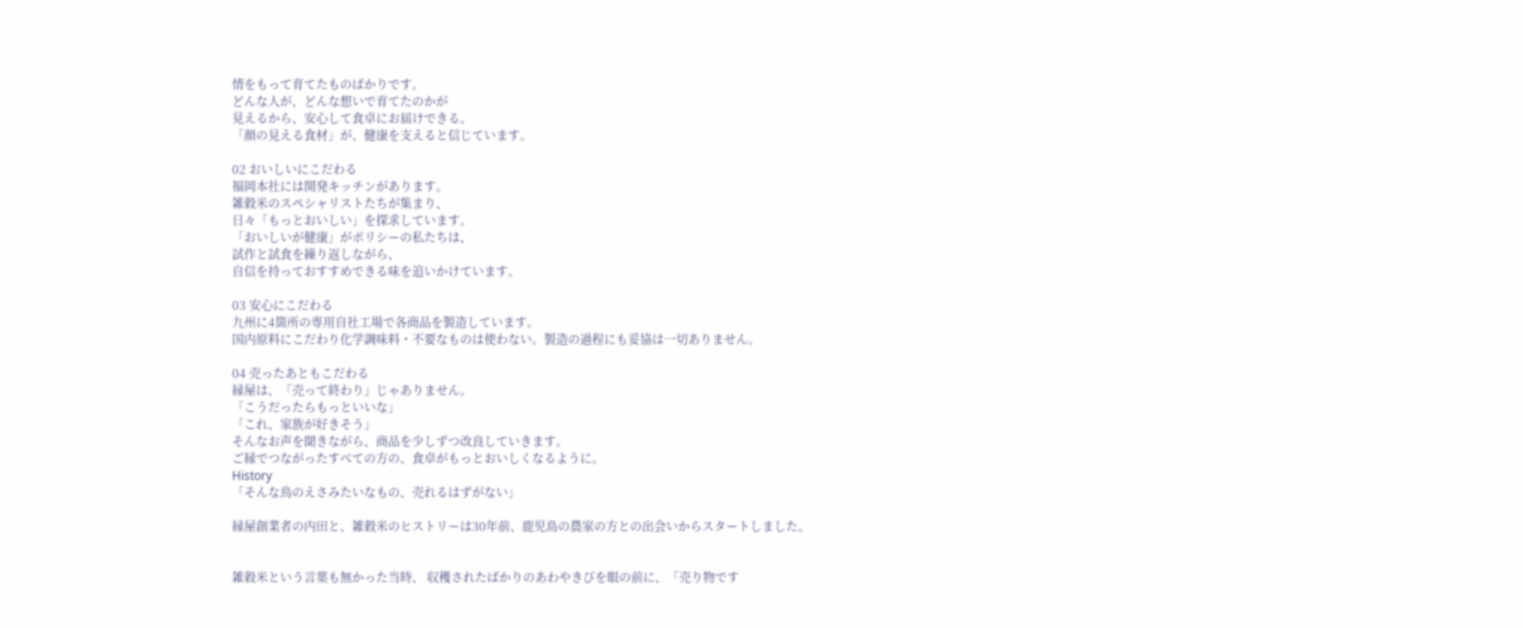情をもって育てたものばかりです。
どんな人が、どんな想いで育てたのかが
見えるから、安心して食卓にお届けできる。
「顔の見える食材」が、健康を支えると信じています。

02 おいしいにこだわる
福岡本社には開発キッチンがあります。
雑穀米のスペシャリストたちが集まり、
日々「もっとおいしい」を探求しています。
「おいしいが健康」がポリシーの私たちは、
試作と試食を繰り返しながら、
自信を持っておすすめできる味を追いかけています。

03 安心にこだわる
九州に4箇所の専用自社工場で各商品を製造しています。
国内原料にこだわり化学調味料・不要なものは使わない。製造の過程にも妥協は一切ありません。

04 売ったあともこだわる
縁屋は、「売って終わり」じゃありません。
「こうだったらもっといいな」
「これ、家族が好きそう」
そんなお声を聞きながら、商品を少しずつ改良していきます。
ご縁でつながったすべての方の、食卓がもっとおいしくなるように。
History
「そんな鳥のえさみたいなもの、売れるはずがない」

縁屋創業者の内田と、雑穀米のヒストリーは30年前、鹿児島の農家の方との出会いからスタートしました。


雑穀米という言葉も無かった当時、 収穫されたばかりのあわやきびを眼の前に、「売り物です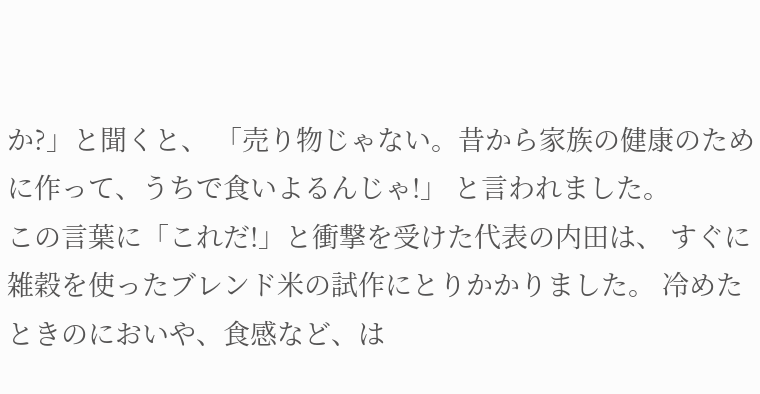か?」と聞くと、 「売り物じゃない。昔から家族の健康のために作って、うちで食いよるんじゃ!」 と言われました。
この言葉に「これだ!」と衝撃を受けた代表の内田は、 すぐに雑穀を使ったブレンド米の試作にとりかかりました。 冷めたときのにおいや、食感など、は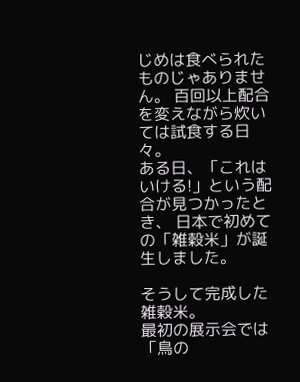じめは食べられたものじゃありません。 百回以上配合を変えながら炊いては試食する日々。
ある日、「これはいける!」という配合が見つかったとき、 日本で初めての「雑穀米」が誕生しました。

そうして完成した雑穀米。
最初の展示会では「鳥の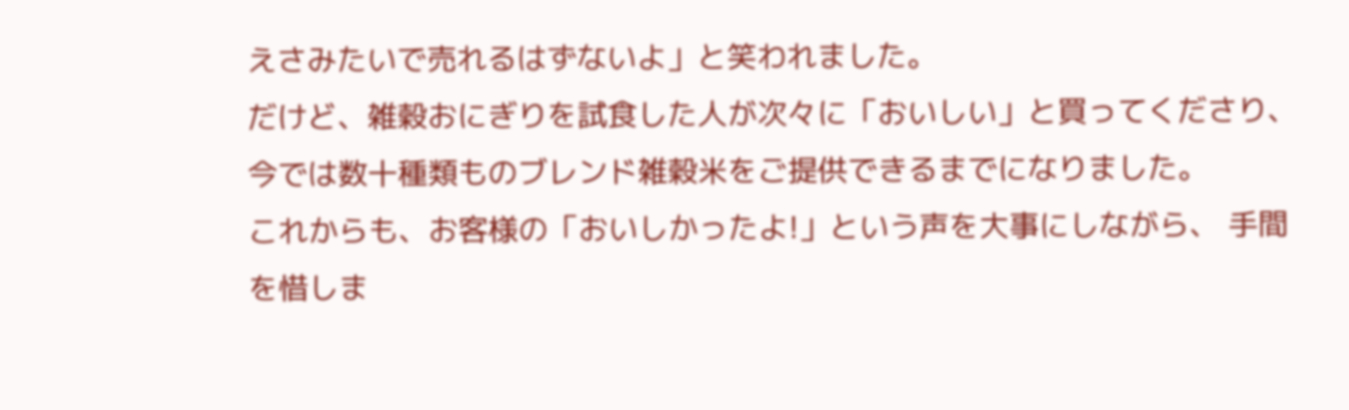えさみたいで売れるはずないよ」と笑われました。
だけど、雑穀おにぎりを試食した人が次々に「おいしい」と買ってくださり、
今では数十種類ものブレンド雑穀米をご提供できるまでになりました。
これからも、お客様の「おいしかったよ!」という声を大事にしながら、 手間を惜しま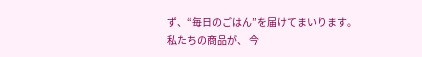ず、“毎日のごはん”を届けてまいります。
私たちの商品が、 今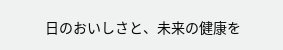日のおいしさと、未来の健康を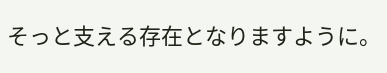そっと支える存在となりますように。